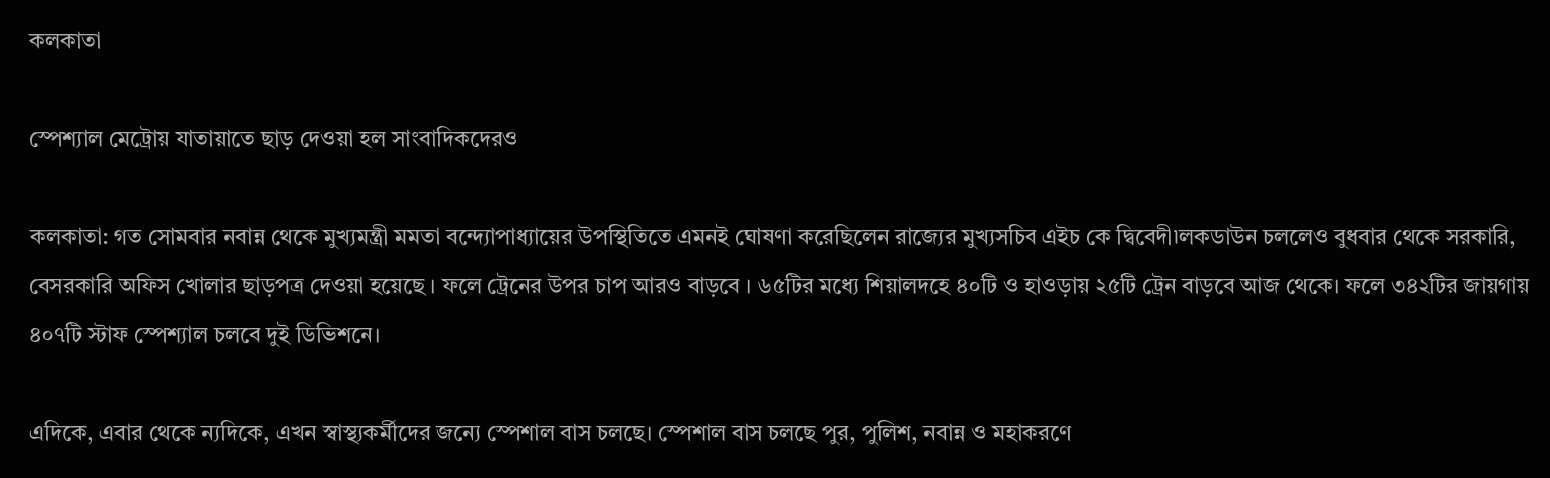কলকাতা

স্পেশ্যাল মেট্রোয় যাতায়াতে ছাড় দেওয়া হল সাংবাদিকদেরও

কলকাতা: গত সোমবার নবান্ন থেকে মুখ্যমন্ত্রী মমতা বন্দ্যোপাধ্যায়ের উপস্থিতিতে এমনই ঘোষণা করেছিলেন রাজ্যের মুখ্যসচিব এইচ কে দ্বিবেদী৷লকডাউন চললেও বুধবার থেকে সরকারি, বেসরকারি অফিস খোলার ছাড়পত্র দেওয়া হয়েছে । ফলে ট্রেনের উপর চাপ আরও বাড়বে । ৬৫টির মধ্যে শিয়ালদহে ৪০টি ও হাওড়ায় ২৫টি ট্রেন বাড়বে আজ থেকে। ফলে ৩৪২টির জায়গায় ৪০৭টি স্টাফ স্পেশ্যাল চলবে দুই ডিভিশনে।

এদিকে, এবার থেকে ন্যদিকে, এখন স্বাস্থ্যকর্মীদের জন্যে স্পেশাল বাস চলছে। স্পেশাল বাস চলছে পুর, পুলিশ, নবান্ন ও মহাকরণে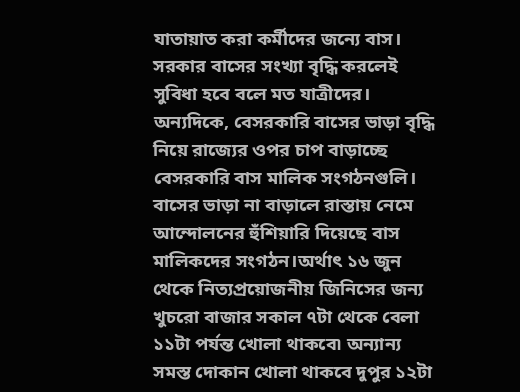যাতায়াত করা কর্মীদের জন্যে বাস। সরকার বাসের সংখ্যা বৃদ্ধি করলেই সুবিধা হবে বলে মত যাত্রীদের। অন্যদিকে, বেসরকারি বাসের ভাড়া বৃদ্ধি নিয়ে রাজ্যের ওপর চাপ বাড়াচ্ছে বেসরকারি বাস মালিক সংগঠনগুলি। বাসের ভাড়া না বাড়ালে রাস্তায় নেমে আন্দোলনের হুঁশিয়ারি দিয়েছে বাস মালিকদের সংগঠন।অর্থাৎ ১৬ জুন থেকে নিত্যপ্রয়োজনীয় জিনিসের জন্য খুচরো বাজার সকাল ৭টা থেকে বেলা ১১টা পর্যন্ত খোলা থাকবে৷ অন্যান্য সমস্ত দোকান খোলা থাকবে দুপুর ১২টা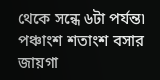থেকে সন্ধে ৬টা পর্যন্ত৷ পঞ্চাংশ শতাংশ বসার জায়গা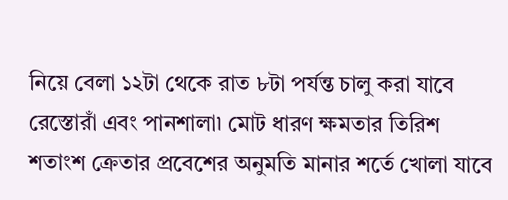নিয়ে বেলা ১২টা থেকে রাত ৮টা পর্যন্ত চালু করা যাবে রেস্তোরাঁ এবং পানশালা৷ মোট ধারণ ক্ষমতার তিরিশ শতাংশ ক্রেতার প্রবেশের অনুমতি মানার শর্তে খোলা যাবে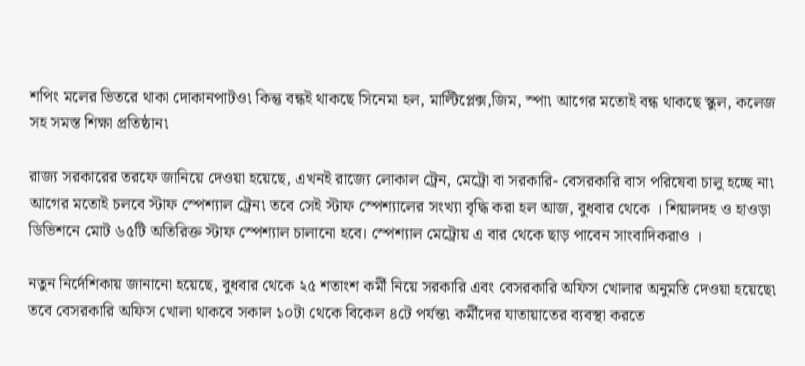শপিং মলের ভিতরে থাকা দোকানপাটও৷ কিন্তু বন্ধই থাকছে সিনেমা হল, মাল্টিপ্লেক্স,জিম, স্পা৷ আগের মতোই বন্ধ থাকছে স্কুল, কলেজ সহ সমস্ত শিক্ষা প্রতিষ্ঠান৷

রাজ্য সরকারের তরফে জানিয়ে দেওয়া হয়েছে, এখনই রাজ্যে লোকাল ট্রেন, মেট্রো বা সরকারি- বেসরকারি বাস পরিষেবা চালু হচ্ছে না৷ আগের মতোই চলবে স্টাফ স্পেশ্যাল ট্রেন৷ তবে সেই স্টাফ স্পেশ্যালের সংখ্যা বৃদ্ধি করা হল আজ, বুধবার থেকে । শিয়ালদহ ও হাওড়া ডিভিশনে মোট ৬৫টি অতিরিক্ত স্টাফ স্পেশ্যাল চালানো হবে। স্পেশ্যাল মেট্রোয় এ বার থেকে ছাড় পাবেন সাংবাদিকরাও ।

নতুন নির্দেশিকায় জানানো হয়েছে, বুধবার থেকে ২৫ শতাংশ কর্মী নিয়ে সরকারি এবং বেসরকারি অফিস খোলার অনুমতি দেওয়া হয়েছে৷ তবে বেসরকারি অফিস খোলা থাকবে সকাল ১০টা থেকে বিকেল ৪টে পর্যন্ত৷ কর্মীদের যাতায়াতের ব্যবস্থা করতে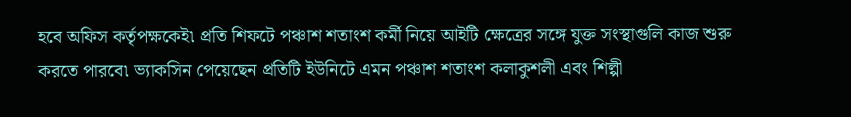হবে অফিস কর্তৃপক্ষকেই৷ প্রতি শিফটে পঞ্চাশ শতাংশ কর্মী নিয়ে আইটি ক্ষেত্রের সঙ্গে যুক্ত সংস্থাগুলি কাজ শুরু করতে পারবে৷ ভ্যাকসিন পেয়েছেন প্রতিটি ইউনিটে এমন পঞ্চাশ শতাংশ কলাকুশলী এবং শিল্পী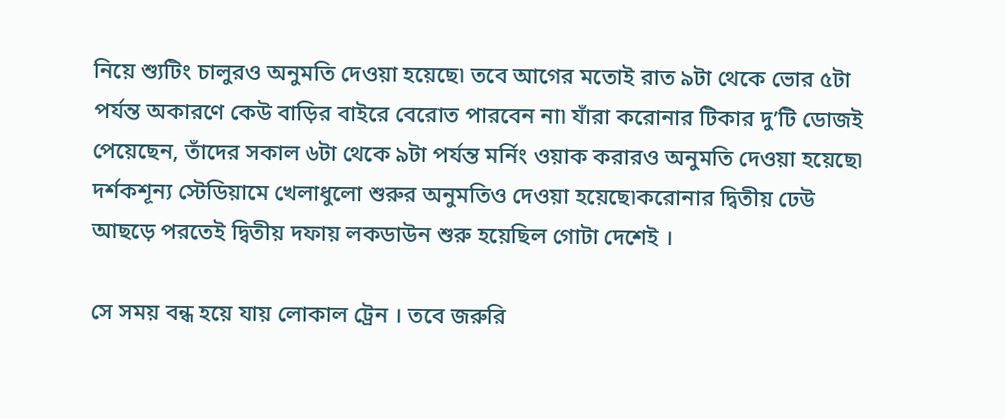নিয়ে শ্যুটিং চালুরও অনুমতি দেওয়া হয়েছে৷ তবে আগের মতোই রাত ৯টা থেকে ভোর ৫টা পর্যন্ত অকারণে কেউ বাড়ির বাইরে বেরোত পারবেন না৷ যাঁরা করোনার টিকার দু’টি ডোজই পেয়েছেন, তাঁদের সকাল ৬টা থেকে ৯টা পর্যন্ত মর্নিং ওয়াক করারও অনুমতি দেওয়া হয়েছে৷ দর্শকশূন্য স্টেডিয়ামে খেলাধুলো শুরুর অনুমতিও দেওয়া হয়েছে৷করোনার দ্বিতীয় ঢেউ আছড়ে পরতেই দ্বিতীয় দফায় লকডাউন শুরু হয়েছিল গোটা দেশেই ।

সে সময় বন্ধ হয়ে যায় লোকাল ট্রেন । তবে জরুরি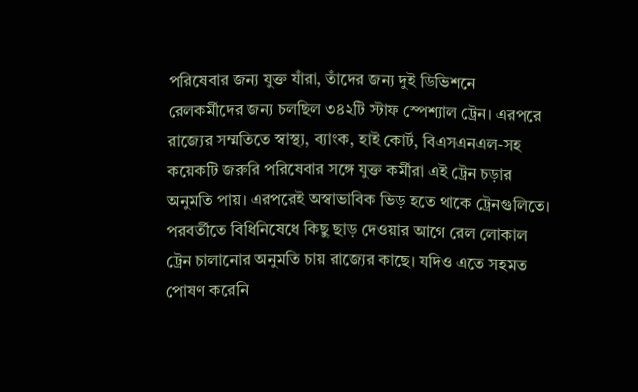পরিষেবার জন্য যুক্ত যাঁরা, তাঁদের জন্য দুই ডিভিশনে রেলকর্মীদের জন্য চলছিল ৩৪২টি স্টাফ স্পেশ্যাল ট্রেন। এরপরে রাজ্যের সম্মতিতে স্বাস্থ্য, ব্যাংক, হাই কোর্ট, বিএসএনএল-সহ কয়েকটি জরুরি পরিষেবার সঙ্গে যুক্ত কর্মীরা এই ট্রেন চড়ার অনুমতি পায়। এরপরেই অস্বাভাবিক ভিড় হতে থাকে ট্রেনগুলিতে। পরবর্তীতে বিধিনিষেধে কিছু ছাড় দেওয়ার আগে রেল লোকাল ট্রেন চালানোর অনুমতি চায় রাজ্যের কাছে। যদিও এতে সহমত পোষণ করেনি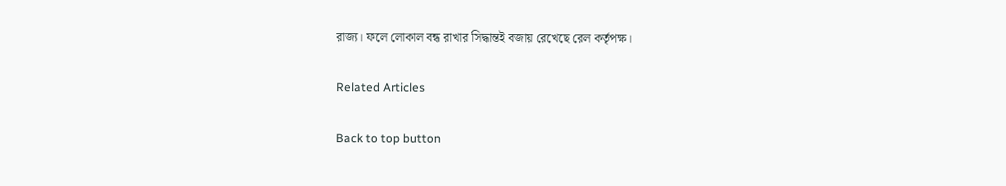রাজ্য। ফলে লোকাল বন্ধ রাখার সিদ্ধান্তই বজায় রেখেছে রেল কর্তৃপক্ষ।

Related Articles

Back to top button